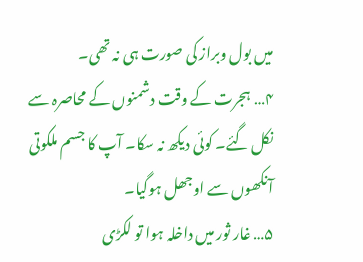میں بول وبراز کی صورت ہی نہ تھی۔
۴… ہجرت کے وقت دشمنوں کے محاصرہ سے نکل گئے۔ کوئی دیکھ نہ سکا۔ آپ کا جسم ملکوتی آنکھوں سے اوجھل ہوگیا۔
۵… غار ثور میں داخلہ ہوا تو لکڑی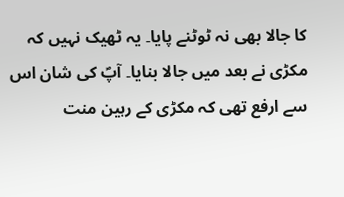کا جالا بھی نہ ٹوٹنے پایا۔ یہ ٹھیک نہیں کہ مکڑی نے بعد میں جالا بنایا۔ آپؐ کی شان اس سے ارفع تھی کہ مکڑی کے رہین منت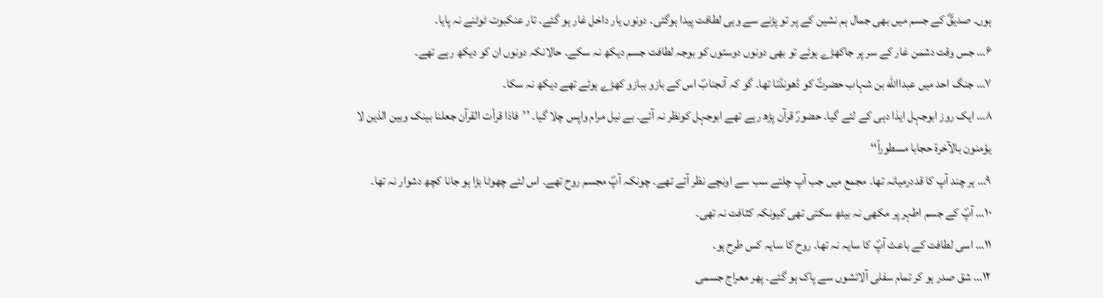ہوں۔ صدیقؓ کے جسم میں بھی جمال ہم نشین کے پر تو پڑنے سے وہی لطافت پیدا ہوگئی۔ دونوں یار داخل غار ہو گئے۔ تار عنکبوت ٹوٹنے نہ پایا۔
۶… جس وقت دشمن غار کے سر پر جاکھڑے ہوئے تو بھی دونوں دوستوں کو بوجہ لطافت جسم دیکھ نہ سکے۔ حالانکہ دونوں ان کو دیکھ رہے تھے۔
۷… جنگ احد میں عبداالله بن شہاب حضرتؐ کو ڈھونڈتا تھا۔ گو کہ آنجنابؐ اس کے بازو ببازو کھڑے ہوئے تھے دیکھ نہ سکا۔
۸… ایک روز ابوجہل ایذا دہی کے لئے گیا۔ حضورؐ قرآن پڑھ رہے تھے ابوجہل کونظر نہ آئے۔ بے نیل مرام واپس چلا گیا۔ ’’فاذا قرأت القرآن جعلنا بینک وبین الذین لا یؤمنون بالآخرۃ حجابا مسطوراً‘‘
۹… ہر چند آپ کا قددرمیانہ تھا۔ مجمع میں جب آپ چلتے سب سے اونچے نظر آتے تھے۔ چونکہ آپؐ مجسم روح تھے۔ اس لئے چھوٹا بڑا ہو جانا کچھ دشوار نہ تھا۔
۱۰… آپؐ کے جسم اطہر پر مکھی نہ بیٹھ سکتی تھی کیونکہ کثافت نہ تھی۔
۱۱… اسی لطافت کے باعث آپؐ کا سایہ نہ تھا۔ روح کا سایہ کس طرح ہو۔
۱۲… شق صدر ہو کر تمام سفلی آلائشوں سے پاک ہو گئے۔ پھر معراج جسمی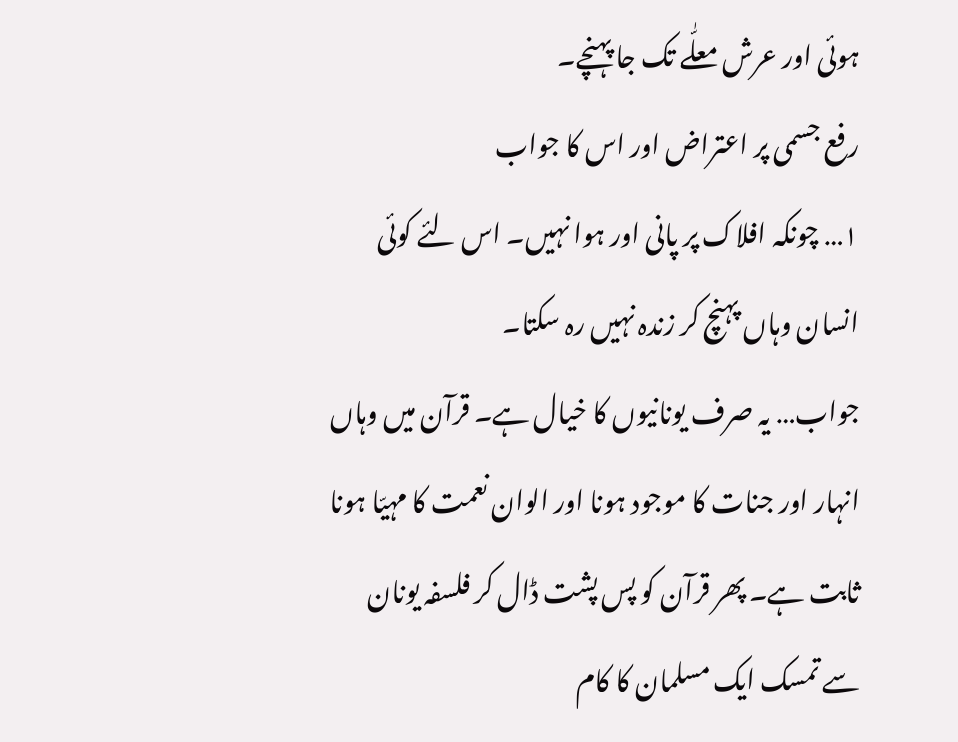ہوئی اور عرش معلّٰے تک جا پہنچے۔
رفع جسمی پر اعتراض اور اس کا جواب
۱… چونکہ افلاک پر پانی اور ہوا نہیں۔ اس لئے کوئی انسان وہاں پہنچ کر زندہ نہیں رہ سکتا۔
جواب… یہ صرف یونانیوں کا خیال ہے۔ قرآن میں وہاں انہار اور جنات کا موجود ہونا اور الوان نعمت کا مہیّا ہونا ثابت ہے۔ پھر قرآن کو پس پشت ڈال کر فلسفہ یونان سے تمسک ایک مسلمان کا کام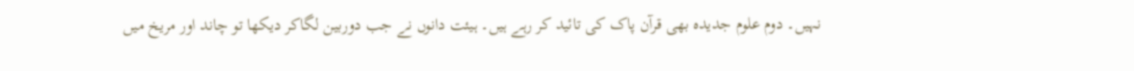نہیں۔ دوم علوم جدیدہ بھی قرآن پاک کی تائید کر رہے ہیں۔ ہیئت دانوں نے جب دوربین لگاکر دیکھا تو چاند اور مریخ میں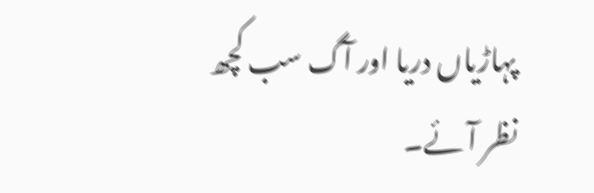پہاڑیاں دریا اور آگ سب کچھ نظر آئے۔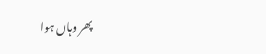پھر وہاں ہوا